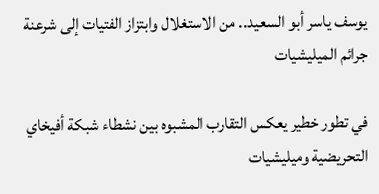يوسف ياسر أبو السعيد.. من الاستغلال وابتزاز الفتيات إلى شرعنة جرائم الميليشيات

في تطور خطير يعكس التقارب المشبوه بين نشطاء شبكة أفيخاي التحريضية وميليشيات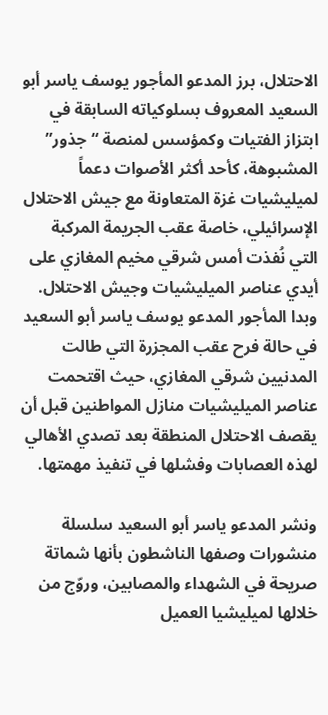الاحتلال، برز المدعو المأجور يوسف ياسر أبو السعيد المعروف بسلوكياته السابقة في ابتزاز الفتيات وكمؤسس لمنصة “جذور” المشبوهة، كأحد أكثر الأصوات دعماً لميليشيات غزة المتعاونة مع جيش الاحتلال الإسرائيلي، خاصة عقب الجريمة المركبة التي نُفذت أمس شرقي مخيم المغازي على أيدي عناصر الميليشيات وجيش الاحتلال.
وبدا المأجور المدعو يوسف ياسر أبو السعيد في حالة فرح عقب المجزرة التي طالت المدنيين شرقي المغازي، حيث اقتحمت عناصر الميليشيات منازل المواطنين قبل أن يقصف الاحتلال المنطقة بعد تصدي الأهالي لهذه العصابات وفشلها في تنفيذ مهمتها.

ونشر المدعو ياسر أبو السعيد سلسلة منشورات وصفها الناشطون بأنها شماتة صريحة في الشهداء والمصابين، وروّج من خلالها لميليشيا العميل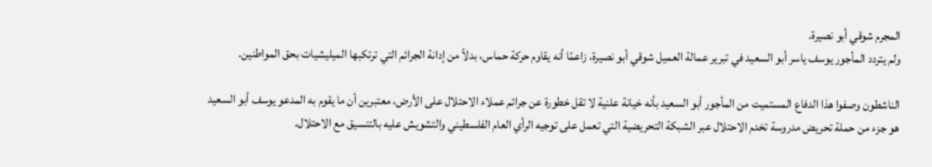المجرم شوقي أبو نصيرة.
ولم يتردد المأجور يوسف ياسر أبو السعيد في تبرير عمالة العميل شوقي أبو نصيرة، زاعمًا أنه يقاوم حركة حماس، بدلاً من إدانة الجرائم التي ترتكبها الميليشيات بحق المواطنين.

الناشطون وصفوا هذا الدفاع المستميت من المأجور أبو السعيد بأنه خيانة علنية لا تقل خطورة عن جرائم عملاء الاحتلال على الأرض، معتبرين أن ما يقوم به المدعو يوسف أبو السعيد هو جزء من حملة تحريض مدروسة تخدم الاحتلال عبر الشبكة التحريضية التي تعمل على توجيه الرأي العام الفلسطيني والتشويش عليه بالتنسيق مع الاحتلال.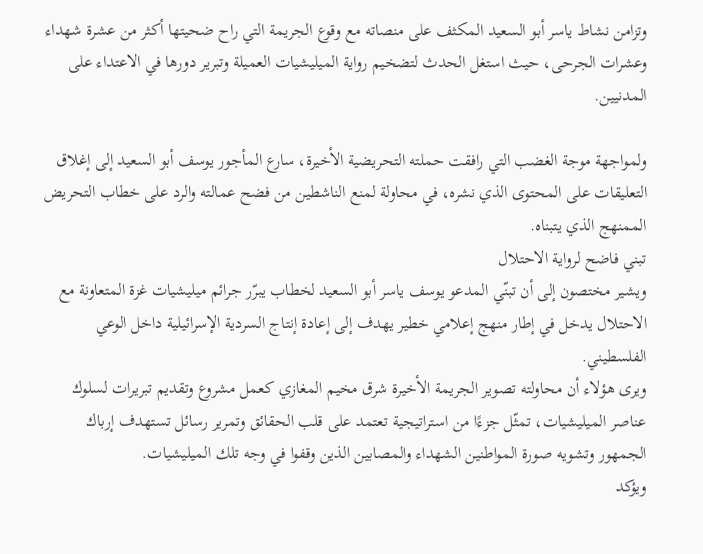وتزامن نشاط ياسر أبو السعيد المكثف على منصاته مع وقوع الجريمة التي راح ضحيتها أكثر من عشرة شهداء وعشرات الجرحى، حيث استغل الحدث لتضخيم رواية الميليشيات العميلة وتبرير دورها في الاعتداء على المدنيين.

ولمواجهة موجة الغضب التي رافقت حملته التحريضية الأخيرة، سارع المأجور يوسف أبو السعيد إلى إغلاق التعليقات على المحتوى الذي نشره، في محاولة لمنع الناشطين من فضح عمالته والرد على خطاب التحريض الممنهج الذي يتبناه.
تبني فاضح لرواية الاحتلال
ويشير مختصون إلى أن تبنّي المدعو يوسف ياسر أبو السعيد لخطاب يبرّر جرائم ميليشيات غزة المتعاونة مع الاحتلال يدخل في إطار منهج إعلامي خطير يهدف إلى إعادة إنتاج السردية الإسرائيلية داخل الوعي الفلسطيني.
ويرى هؤلاء أن محاولته تصوير الجريمة الأخيرة شرق مخيم المغازي كعمل مشروع وتقديم تبريرات لسلوك عناصر الميليشيات، تمثّل جزءًا من استراتيجية تعتمد على قلب الحقائق وتمرير رسائل تستهدف إرباك الجمهور وتشويه صورة المواطنين الشهداء والمصابين الذين وقفوا في وجه تلك الميليشيات.
ويؤكد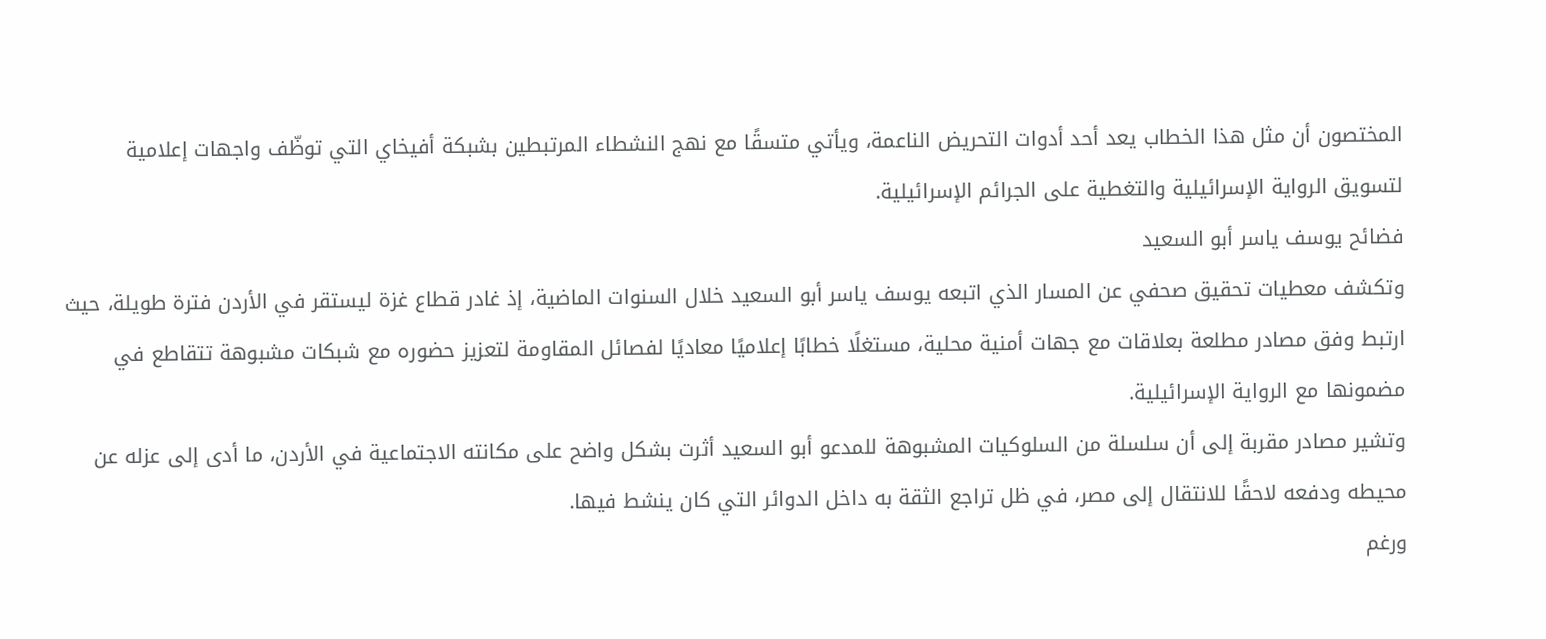المختصون أن مثل هذا الخطاب يعد أحد أدوات التحريض الناعمة، ويأتي متسقًا مع نهج النشطاء المرتبطين بشبكة أفيخاي التي توظّف واجهات إعلامية لتسويق الرواية الإسرائيلية والتغطية على الجرائم الإسرائيلية.
فضائح يوسف ياسر أبو السعيد
وتكشف معطيات تحقيق صحفي عن المسار الذي اتبعه يوسف ياسر أبو السعيد خلال السنوات الماضية، إذ غادر قطاع غزة ليستقر في الأردن فترة طويلة، حيث ارتبط وفق مصادر مطلعة بعلاقات مع جهات أمنية محلية، مستغلًا خطابًا إعلاميًا معاديًا لفصائل المقاومة لتعزيز حضوره مع شبكات مشبوهة تتقاطع في مضمونها مع الرواية الإسرائيلية.
وتشير مصادر مقربة إلى أن سلسلة من السلوكيات المشبوهة للمدعو أبو السعيد أثرت بشكل واضح على مكانته الاجتماعية في الأردن، ما أدى إلى عزله عن محيطه ودفعه لاحقًا للانتقال إلى مصر، في ظل تراجع الثقة به داخل الدوائر التي كان ينشط فيها.
ورغم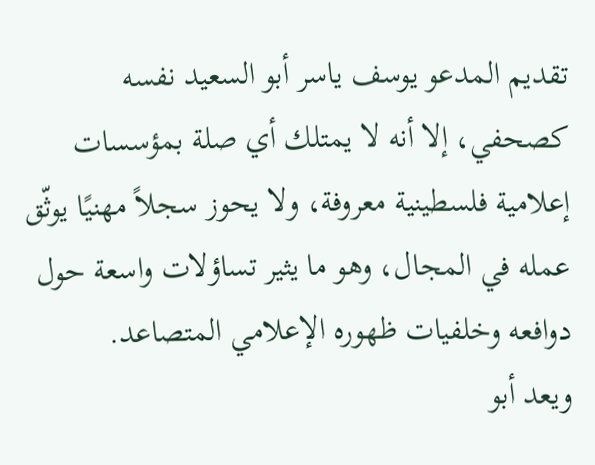تقديم المدعو يوسف ياسر أبو السعيد نفسه كصحفي، إلا أنه لا يمتلك أي صلة بمؤسسات إعلامية فلسطينية معروفة، ولا يحوز سجلاً مهنيًا يوثّق عمله في المجال، وهو ما يثير تساؤلات واسعة حول دوافعه وخلفيات ظهوره الإعلامي المتصاعد.
ويعد أبو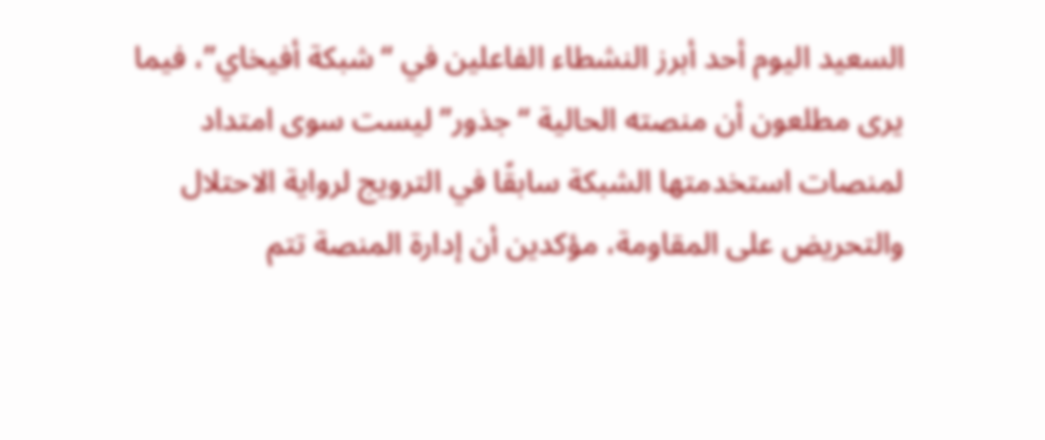السعيد اليوم أحد أبرز النشطاء الفاعلين في “شبكة أفيخاي”، فيما يرى مطلعون أن منصته الحالية “جذور” ليست سوى امتداد لمنصات استخدمتها الشبكة سابقًا في الترويج لرواية الاحتلال والتحريض على المقاومة، مؤكدين أن إدارة المنصة تتم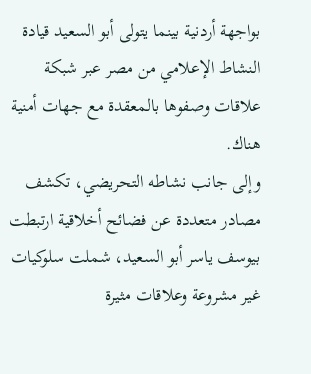بواجهة أردنية بينما يتولى أبو السعيد قيادة النشاط الإعلامي من مصر عبر شبكة علاقات وصفوها بالمعقدة مع جهات أمنية هناك.
وإلى جانب نشاطه التحريضي، تكشف مصادر متعددة عن فضائح أخلاقية ارتبطت بيوسف ياسر أبو السعيد، شملت سلوكيات غير مشروعة وعلاقات مثيرة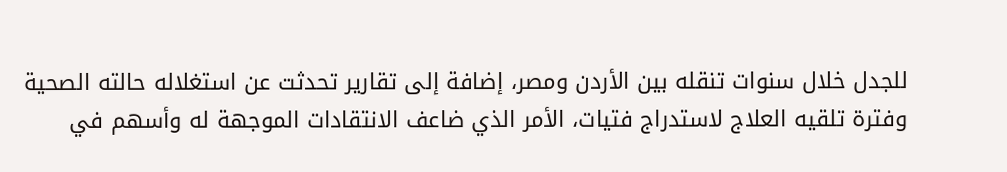للجدل خلال سنوات تنقله بين الأردن ومصر، إضافة إلى تقارير تحدثت عن استغلاله حالته الصحية وفترة تلقيه العلاج لاستدراج فتيات، الأمر الذي ضاعف الانتقادات الموجهة له وأسهم في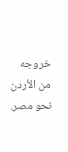خروجه من الأردن نحو مصر.